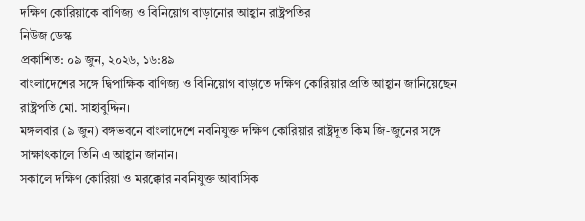দক্ষিণ কোরিয়াকে বাণিজ্য ও বিনিয়োগ বাড়ানোর আহ্বান রাষ্ট্রপতির
নিউজ ডেস্ক
প্রকাশিত: ০৯ জুন, ২০২৬, ১৬:৪৯
বাংলাদেশের সঙ্গে দ্বিপাক্ষিক বাণিজ্য ও বিনিয়োগ বাড়াতে দক্ষিণ কোরিয়ার প্রতি আহ্বান জানিয়েছেন রাষ্ট্রপতি মো. সাহাবুদ্দিন।
মঙ্গলবার (৯ জুন) বঙ্গভবনে বাংলাদেশে নবনিযুক্ত দক্ষিণ কোরিয়ার রাষ্ট্রদূত কিম জি-জুনের সঙ্গে সাক্ষাৎকালে তিনি এ আহ্বান জানান।
সকালে দক্ষিণ কোরিয়া ও মরক্কোর নবনিযুক্ত আবাসিক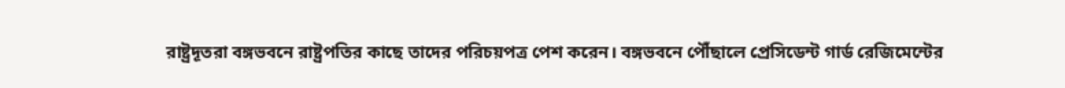রাষ্ট্রদূতরা বঙ্গভবনে রাষ্ট্রপতির কাছে তাদের পরিচয়পত্র পেশ করেন। বঙ্গভবনে পৌঁছালে প্রেসিডেন্ট গার্ড রেজিমেন্টের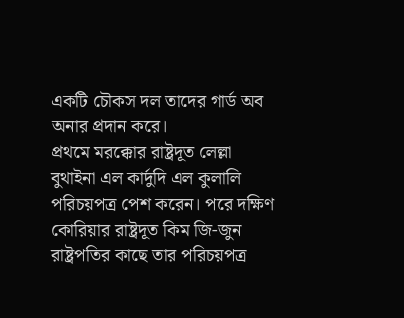একটি চৌকস দল তাদের গার্ড অব অনার প্রদান করে।
প্রথমে মরক্কোর রাষ্ট্রদূত লেল্লা বুথাইনা এল কার্দুদি এল কুলালি পরিচয়পত্র পেশ করেন। পরে দক্ষিণ কোরিয়ার রাষ্ট্রদূত কিম জি-জুন রাষ্ট্রপতির কাছে তার পরিচয়পত্র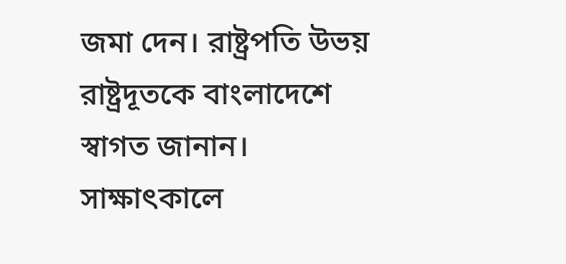জমা দেন। রাষ্ট্রপতি উভয় রাষ্ট্রদূতকে বাংলাদেশে স্বাগত জানান।
সাক্ষাৎকালে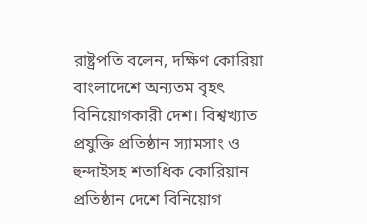রাষ্ট্রপতি বলেন, দক্ষিণ কোরিয়া বাংলাদেশে অন্যতম বৃহৎ বিনিয়োগকারী দেশ। বিশ্বখ্যাত প্রযুক্তি প্রতিষ্ঠান স্যামসাং ও হুন্দাইসহ শতাধিক কোরিয়ান প্রতিষ্ঠান দেশে বিনিয়োগ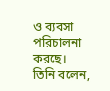ও ব্যবসা পরিচালনা করছে।
তিনি বলেন,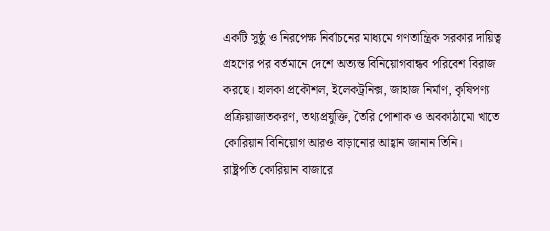একটি সুষ্ঠু ও নিরপেক্ষ নির্বাচনের মাধ্যমে গণতান্ত্রিক সরকার দায়িত্ব গ্রহণের পর বর্তমানে দেশে অত্যন্ত বিনিয়োগবান্ধব পরিবেশ বিরাজ করছে। হালকা প্রকৌশল, ইলেকট্রনিক্স, জাহাজ নির্মাণ, কৃষিপণ্য প্রক্রিয়াজাতকরণ, তথ্যপ্রযুক্তি, তৈরি পোশাক ও অবকাঠামো খাতে কোরিয়ান বিনিয়োগ আরও বাড়ানোর আহ্বান জানান তিনি।
রাষ্ট্রপতি কোরিয়ান বাজারে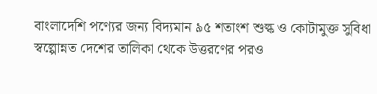বাংলাদেশি পণ্যের জন্য বিদ্যমান ৯৫ শতাংশ শুল্ক ও কোটামুক্ত সুবিধা স্বল্পোন্নত দেশের তালিকা থেকে উত্তরণের পরও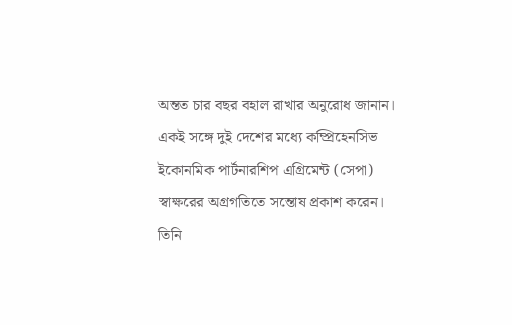অন্তত চার বছর বহাল রাখার অনুরোধ জানান। একই সঙ্গে দুই দেশের মধ্যে কম্প্রিহেনসিভ ইকোনমিক পার্টনারশিপ এগ্রিমেন্ট (সেপা) স্বাক্ষরের অগ্রগতিতে সন্তোষ প্রকাশ করেন।
তিনি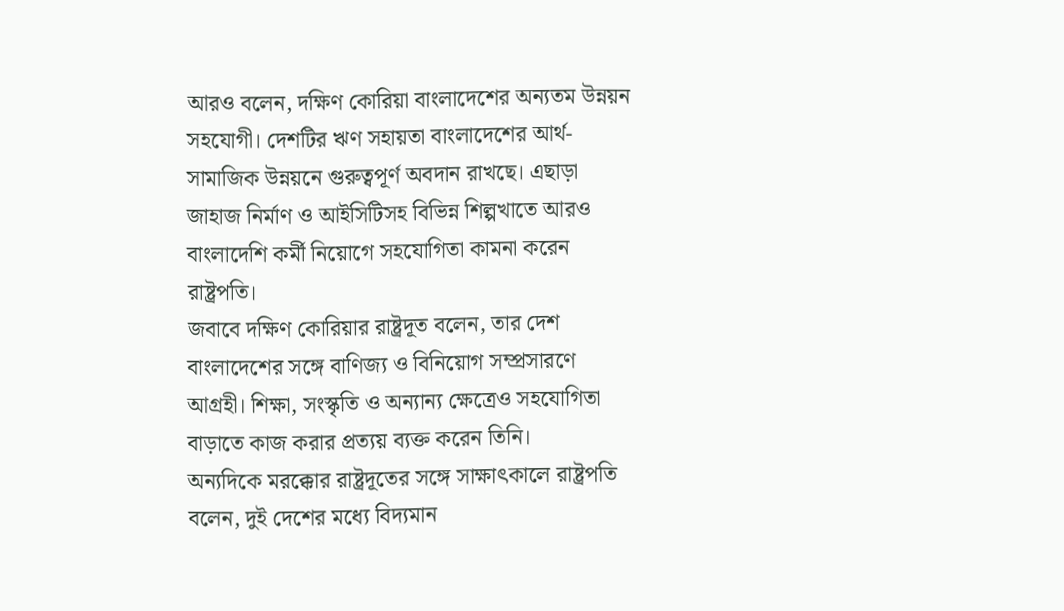আরও বলেন, দক্ষিণ কোরিয়া বাংলাদেশের অন্যতম উন্নয়ন সহযোগী। দেশটির ঋণ সহায়তা বাংলাদেশের আর্থ-সামাজিক উন্নয়নে গুরুত্বপূর্ণ অবদান রাখছে। এছাড়া জাহাজ নির্মাণ ও আইসিটিসহ বিভিন্ন শিল্পখাতে আরও বাংলাদেশি কর্মী নিয়োগে সহযোগিতা কামনা করেন রাষ্ট্রপতি।
জবাবে দক্ষিণ কোরিয়ার রাষ্ট্রদূত বলেন, তার দেশ বাংলাদেশের সঙ্গে বাণিজ্য ও বিনিয়োগ সম্প্রসারণে আগ্রহী। শিক্ষা, সংস্কৃতি ও অন্যান্য ক্ষেত্রেও সহযোগিতা বাড়াতে কাজ করার প্রত্যয় ব্যক্ত করেন তিনি।
অন্যদিকে মরক্কোর রাষ্ট্রদূতের সঙ্গে সাক্ষাৎকালে রাষ্ট্রপতি বলেন, দুই দেশের মধ্যে বিদ্যমান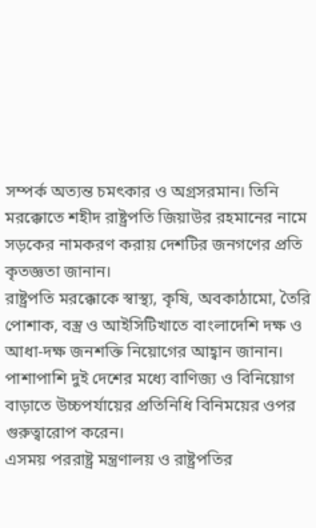সম্পর্ক অত্যন্ত চমৎকার ও অগ্রসরমান। তিনি মরক্কোতে শহীদ রাষ্ট্রপতি জিয়াউর রহমানের নামে সড়কের নামকরণ করায় দেশটির জনগণের প্রতি কৃতজ্ঞতা জানান।
রাষ্ট্রপতি মরক্কোকে স্বাস্থ্য, কৃষি, অবকাঠামো, তৈরি পোশাক, বস্ত্র ও আইসিটিখাতে বাংলাদেশি দক্ষ ও আধা-দক্ষ জনশক্তি নিয়োগের আহ্বান জানান। পাশাপাশি দুই দেশের মধ্যে বাণিজ্য ও বিনিয়োগ বাড়াতে উচ্চপর্যায়ের প্রতিনিধি বিনিময়ের ওপর গুরুত্বারোপ করেন।
এসময় পররাষ্ট্র মন্ত্রণালয় ও রাষ্ট্রপতির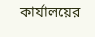কার্যালয়ের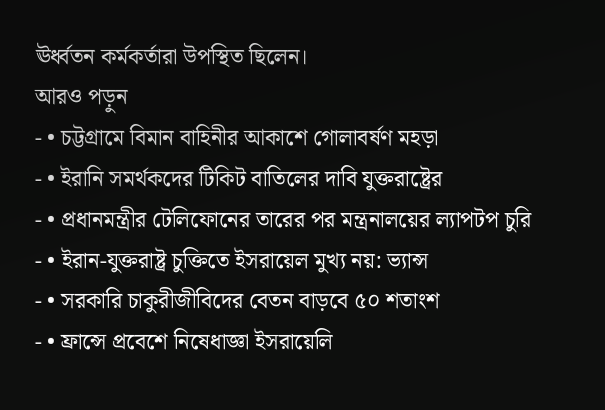ঊর্ধ্বতন কর্মকর্তারা উপস্থিত ছিলেন।
আরও পড়ুন
- • চট্টগ্রামে বিমান বাহিনীর আকাশে গোলাবর্ষণ মহড়া
- • ইরানি সমর্থকদের টিকিট বাতিলের দাবি যুক্তরাষ্ট্রের
- • প্রধানমন্ত্রীর টেলিফোনের তারের পর মন্ত্রনালয়ের ল্যাপটপ চুরি
- • ইরান-যুক্তরাষ্ট্র চুক্তিতে ইসরায়েল মুখ্য নয়: ভ্যান্স
- • সরকারি চাকুরীজীবিদের বেতন বাড়বে ৫০ শতাংশ
- • ফ্রান্সে প্রবেশে নিষেধাজ্ঞা ইসরায়েলি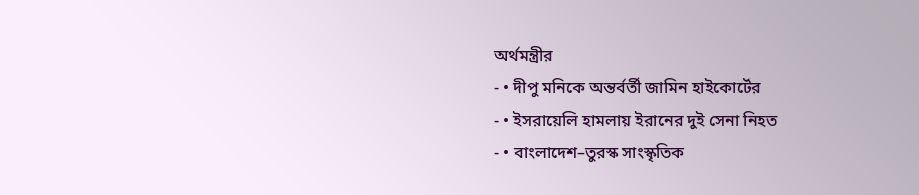অর্থমন্ত্রীর
- • দীপু মনিকে অন্তর্বর্তী জামিন হাইকোর্টের
- • ইসরায়েলি হামলায় ইরানের দুই সেনা নিহত
- • বাংলাদেশ–তুরস্ক সাংস্কৃতিক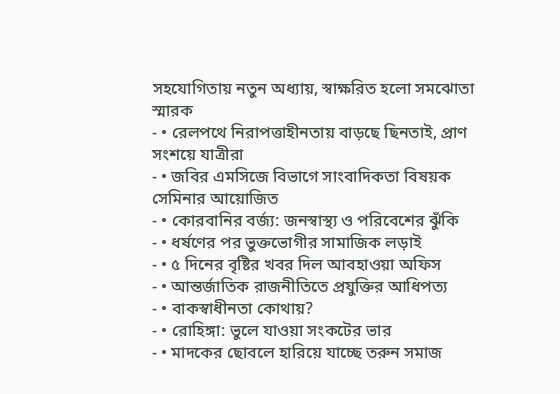সহযোগিতায় নতুন অধ্যায়, স্বাক্ষরিত হলো সমঝোতা স্মারক
- • রেলপথে নিরাপত্তাহীনতায় বাড়ছে ছিনতাই, প্রাণ সংশয়ে যাত্রীরা
- • জবির এমসিজে বিভাগে সাংবাদিকতা বিষয়ক সেমিনার আয়োজিত
- • কোরবানির বর্জ্য: জনস্বাস্থ্য ও পরিবেশের ঝুঁকি
- • ধর্ষণের পর ভুক্তভোগীর সামাজিক লড়াই
- • ৫ দিনের বৃষ্টির খবর দিল আবহাওয়া অফিস
- • আন্তর্জাতিক রাজনীতিতে প্রযুক্তির আধিপত্য
- • বাকস্বাধীনতা কোথায়?
- • রোহিঙ্গা: ভুলে যাওয়া সংকটের ভার
- • মাদকের ছোবলে হারিয়ে যাচ্ছে তরুন সমাজ